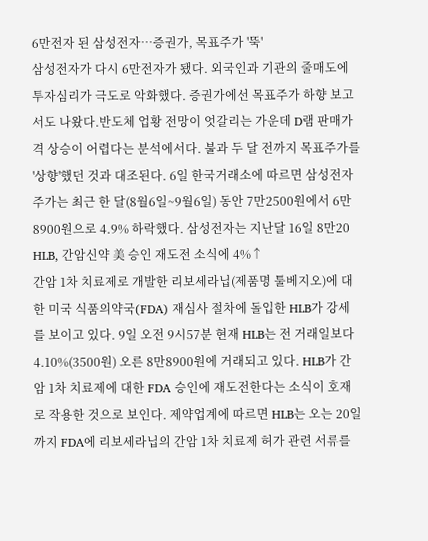6만전자 된 삼성전자…증권가, 목표주가 '뚝'
삼성전자가 다시 6만전자가 됐다. 외국인과 기관의 줄매도에 투자심리가 극도로 악화했다. 증권가에선 목표주가 하향 보고서도 나왔다.반도체 업황 전망이 엇갈리는 가운데 D램 판매가격 상승이 어렵다는 분석에서다. 불과 두 달 전까지 목표주가를 '상향'했던 것과 대조된다. 6일 한국거래소에 따르면 삼성전자 주가는 최근 한 달(8월6일~9월6일) 동안 7만2500원에서 6만8900원으로 4.9% 하락했다. 삼성전자는 지난달 16일 8만20
HLB, 간암신약 美 승인 재도전 소식에 4%↑
간암 1차 치료제로 개발한 리보세라닙(제품명 툴베지오)에 대한 미국 식품의약국(FDA) 재심사 절차에 돌입한 HLB가 강세를 보이고 있다. 9일 오전 9시57분 현재 HLB는 전 거래일보다 4.10%(3500원) 오른 8만8900원에 거래되고 있다. HLB가 간암 1차 치료제에 대한 FDA 승인에 재도전한다는 소식이 호재로 작용한 것으로 보인다. 제약업계에 따르면 HLB는 오는 20일까지 FDA에 리보세라닙의 간암 1차 치료제 허가 관련 서류를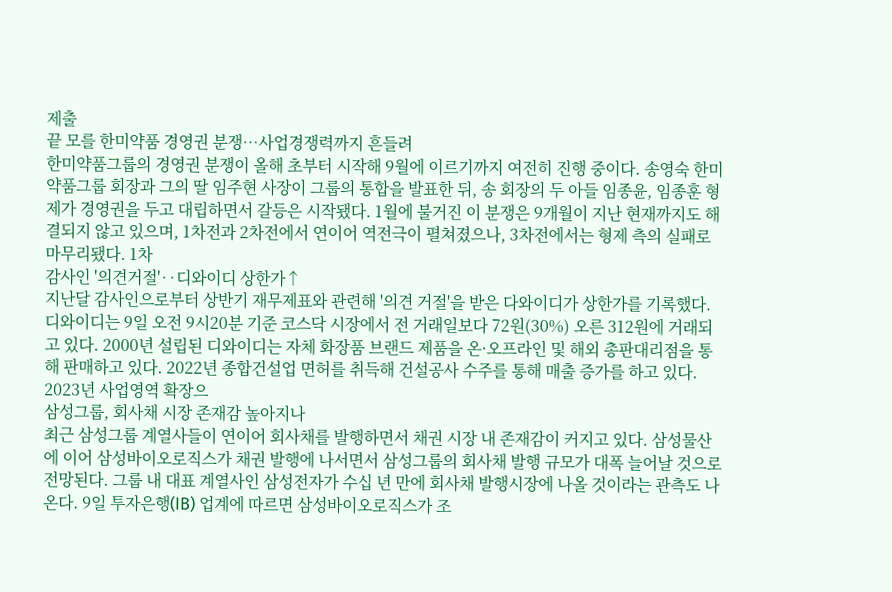제출
끝 모를 한미약품 경영권 분쟁…사업경쟁력까지 흔들려
한미약품그룹의 경영권 분쟁이 올해 초부터 시작해 9월에 이르기까지 여전히 진행 중이다. 송영숙 한미약품그룹 회장과 그의 딸 임주현 사장이 그룹의 통합을 발표한 뒤, 송 회장의 두 아들 임종윤, 임종훈 형제가 경영권을 두고 대립하면서 갈등은 시작됐다. 1월에 불거진 이 분쟁은 9개월이 지난 현재까지도 해결되지 않고 있으며, 1차전과 2차전에서 연이어 역전극이 펼쳐졌으나, 3차전에서는 형제 측의 실패로 마무리됐다. 1차
감사인 '의견거절'‥디와이디 상한가↑
지난달 감사인으로부터 상반기 재무제표와 관련해 '의견 거절'을 받은 다와이디가 상한가를 기록했다. 디와이디는 9일 오전 9시20분 기준 코스닥 시장에서 전 거래일보다 72원(30%) 오른 312원에 거래되고 있다. 2000년 설립된 디와이디는 자체 화장품 브랜드 제품을 온·오프라인 및 해외 총판대리점을 통해 판매하고 있다. 2022년 종합건설업 면허를 취득해 건설공사 수주를 통해 매출 증가를 하고 있다. 2023년 사업영역 확장으
삼성그룹, 회사채 시장 존재감 높아지나
최근 삼성그룹 계열사들이 연이어 회사채를 발행하면서 채권 시장 내 존재감이 커지고 있다. 삼성물산에 이어 삼성바이오로직스가 채권 발행에 나서면서 삼성그룹의 회사채 발행 규모가 대폭 늘어날 것으로 전망된다. 그룹 내 대표 계열사인 삼성전자가 수십 년 만에 회사채 발행시장에 나올 것이라는 관측도 나온다. 9일 투자은행(IB) 업계에 따르면 삼성바이오로직스가 조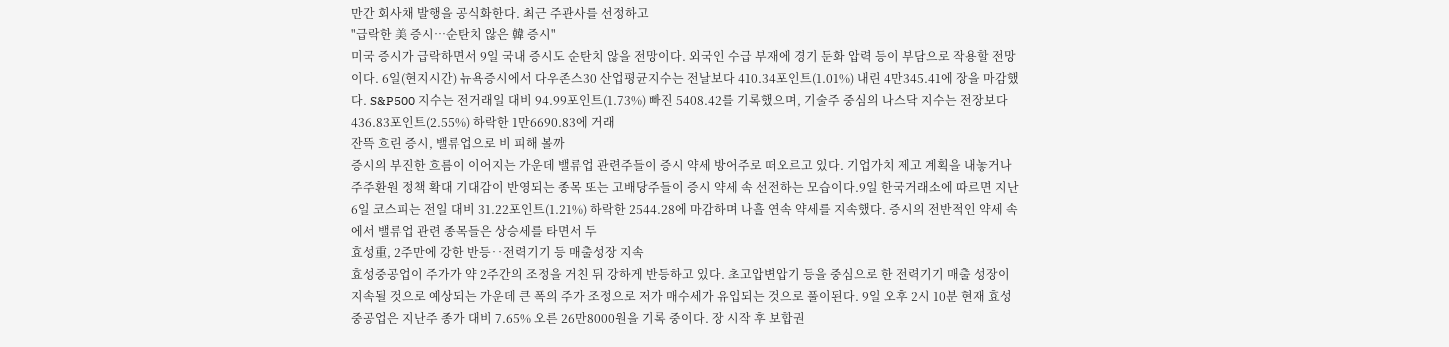만간 회사채 발행을 공식화한다. 최근 주관사를 선정하고
"급락한 美 증시…순탄치 않은 韓 증시"
미국 증시가 급락하면서 9일 국내 증시도 순탄치 않을 전망이다. 외국인 수급 부재에 경기 둔화 압력 등이 부담으로 작용할 전망이다. 6일(현지시간) 뉴욕증시에서 다우존스30 산업평균지수는 전날보다 410.34포인트(1.01%) 내린 4만345.41에 장을 마감했다. S&P500 지수는 전거래일 대비 94.99포인트(1.73%) 빠진 5408.42를 기록했으며, 기술주 중심의 나스닥 지수는 전장보다 436.83포인트(2.55%) 하락한 1만6690.83에 거래
잔뜩 흐린 증시, 밸류업으로 비 피해 볼까
증시의 부진한 흐름이 이어지는 가운데 밸류업 관련주들이 증시 약세 방어주로 떠오르고 있다. 기업가치 제고 계획을 내놓거나 주주환원 정책 확대 기대감이 반영되는 종목 또는 고배당주들이 증시 약세 속 선전하는 모습이다.9일 한국거래소에 따르면 지난 6일 코스피는 전일 대비 31.22포인트(1.21%) 하락한 2544.28에 마감하며 나흘 연속 약세를 지속했다. 증시의 전반적인 약세 속에서 밸류업 관련 종목들은 상승세를 타면서 두
효성重, 2주만에 강한 반등‥전력기기 등 매출성장 지속
효성중공업이 주가가 약 2주간의 조정을 거친 뒤 강하게 반등하고 있다. 초고압변압기 등을 중심으로 한 전력기기 매출 성장이 지속될 것으로 예상되는 가운데 큰 폭의 주가 조정으로 저가 매수세가 유입되는 것으로 풀이된다. 9일 오후 2시 10분 현재 효성중공업은 지난주 종가 대비 7.65% 오른 26만8000원을 기록 중이다. 장 시작 후 보합권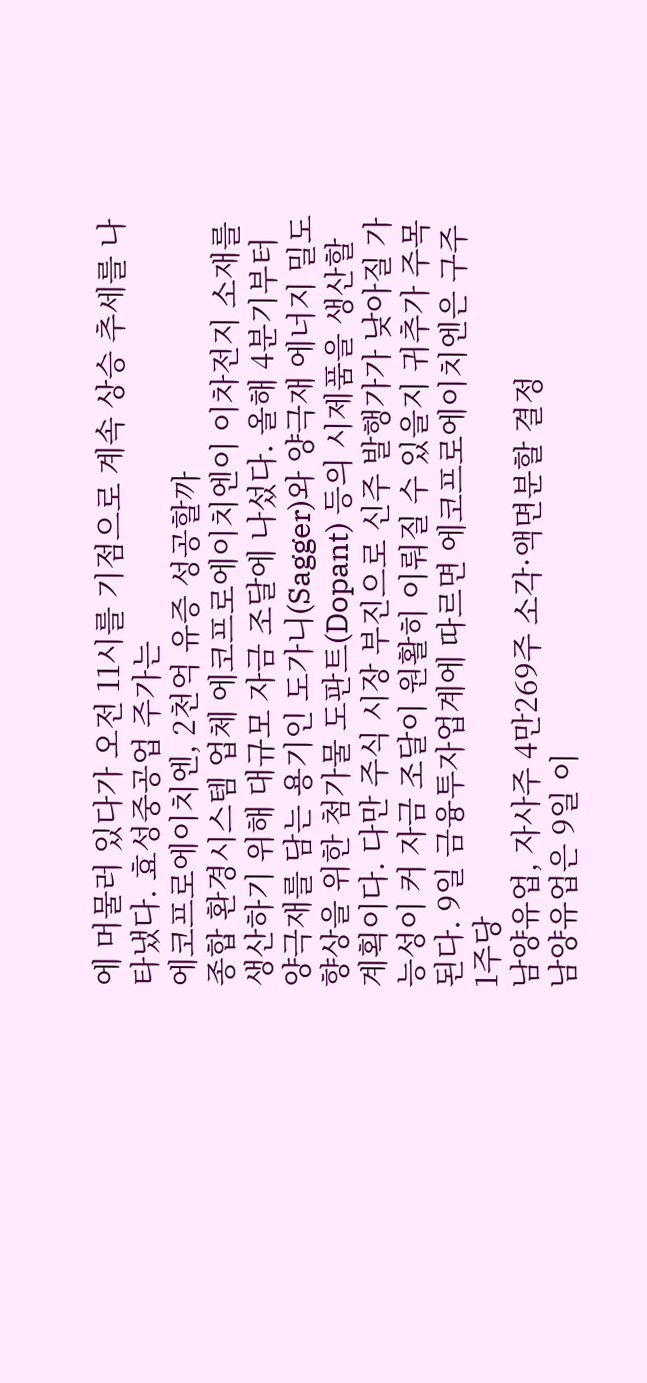에 머물러 있다가 오전 11시를 기점으로 계속 상승 추세를 나타냈다. 효성중공업 주가는
에코프로에이치엔, 2천억 유증 성공할까
종합 환경시스템 업체 에코프로에이치엔이 이차전지 소재를 생산하기 위해 대규모 자금 조달에 나섰다. 올해 4분기부터 양극재를 담는 용기인 도가니(Sagger)와 양극재 에너지 밀도 향상을 위한 첨가물 도판트(Dopant) 등의 시제품을 생산할 계획이다. 다만 주식 시장 부진으로 신주 발행가가 낮아질 가능성이 커 자금 조달이 원활히 이뤄질 수 있을지 귀추가 주목된다. 9일 금융투자업계에 따르면 에코프로에이치엔은 구주 1주당
남양유업, 자사주 4만269주 소각·액면분할 결정
남양유업은 9일 이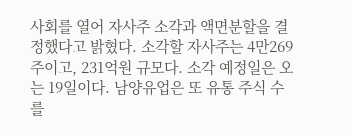사회를 열어 자사주 소각과 액면분할을 결정했다고 밝혔다. 소각할 자사주는 4만269주이고, 231억원 규모다. 소각 예정일은 오는 19일이다. 남양유업은 또 유통 주식 수를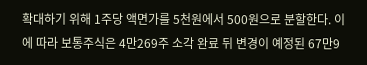확대하기 위해 1주당 액면가를 5천원에서 500원으로 분할한다. 이에 따라 보통주식은 4만269주 소각 완료 뒤 변경이 예정된 67만9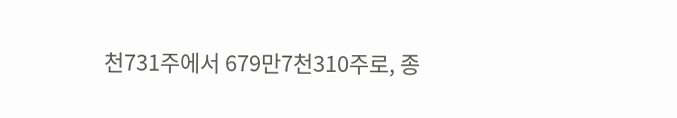천731주에서 679만7천310주로, 종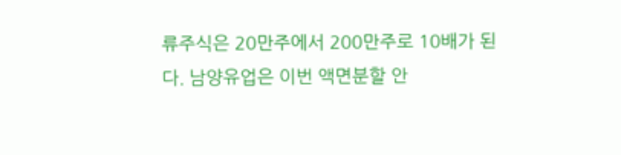류주식은 20만주에서 200만주로 10배가 된다. 남양유업은 이번 액면분할 안